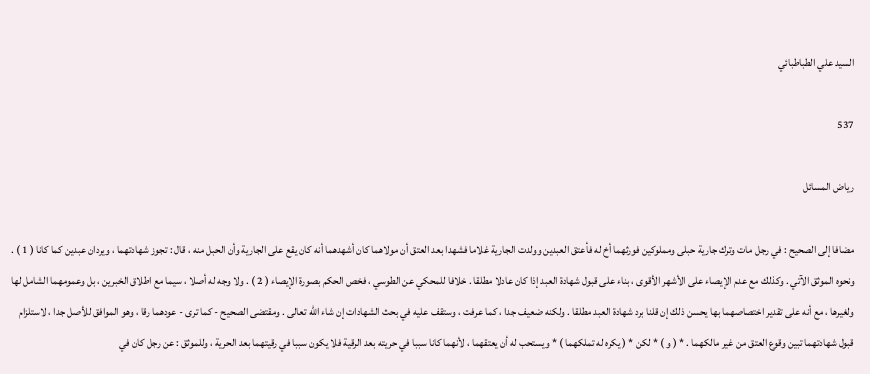السيد علي الطباطبائي

537

رياض المسائل

مضافا إلى الصحيح : في رجل مات وترك جارية حبلى ومملوكين فورثهما أخ له فأعتق العبدين وولدت الجارية غلاما فشهدا بعد العتق أن مولاهما كان أشهدهما أنه كان يقع على الجارية وأن الحبل منه ، قال : تجوز شهادتهما ، ويردان عبدين كما كانا ( 1 ) . ونحوه الموثق الآتي . وكذلك مع عدم الإيصاء على الأشهر الأقوى ، بناء على قبول شهادة العبد إذا كان عادلا مطلقا . خلافا للمحكي عن الطوسي ، فخص الحكم بصورة الإيصاء ( 2 ) . ولا وجه له أصلا ، سيما مع اطلاق الخبرين ، بل وعمومهما الشامل لها ولغيرها ، مع أنه على تقدير اختصاصهما بها يحسن ذلك إن قلنا برد شهادة العبد مطلقا . ولكنه ضعيف جدا ، كما عرفت ، وستقف عليه في بحث الشهادات إن شاء الله تعالى . ومقتضى الصحيح - كما ترى - عودهما رقا ، وهو الموافق للأصل جدا ، لاستلزام قبول شهادتهما تبين وقوع العتق من غير مالكهما . * ( و ) * لكن * ( يكره له تملكهما ) * ويستحب له أن يعتقهما ، لأنهما كانا سببا في حريته بعد الرقية فلا يكون سببا في رقيتهما بعد الحرية ، وللموثق : عن رجل كان في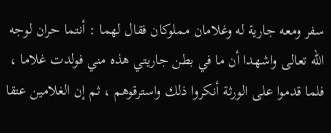سفر ومعه جارية له وغلامان مملوكان فقال لهما : أنتما حران لوجه الله تعالى واشهدا أن ما في بطن جاريتي هذه مني فولدت غلاما ، فلما قدموا على الورثة أنكروا ذلك واسترقوهم ، ثم إن الغلامين عتقا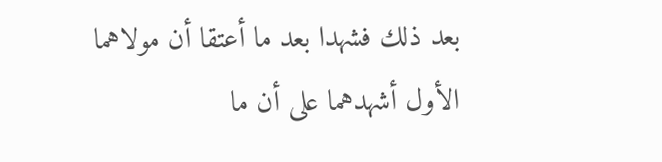بعد ذلك فشهدا بعد ما أعتقا أن مولاهما الأول أشهدهما على أن ما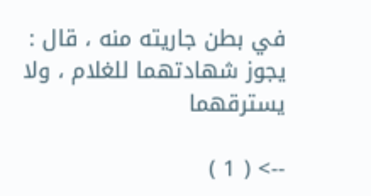في بطن جاريته منه ، قال : يجوز شهادتهما للغلام ، ولا يسترقهما

--> ( 1 )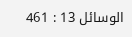الوسائل 13 : 461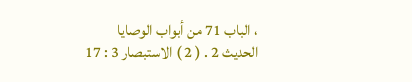، الباب 71 من أبواب الوصايا الحديث 2 . ( 2 ) الاستبصار 3 : 17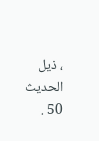، ذيل الحديث 50 .